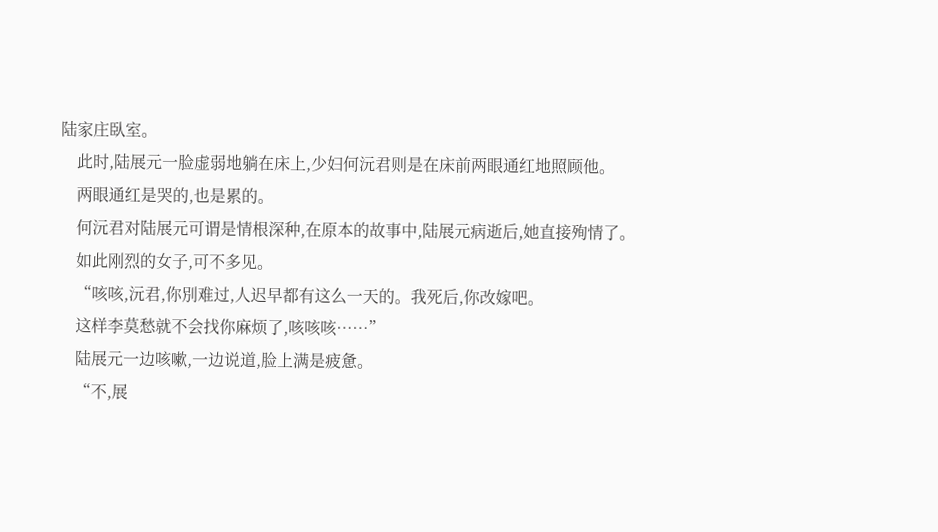陆家庄臥室。
    此时,陆展元一脸虚弱地躺在床上,少妇何沅君则是在床前两眼通红地照顾他。
    两眼通红是哭的,也是累的。
    何沅君对陆展元可谓是情根深种,在原本的故事中,陆展元病逝后,她直接殉情了。
    如此刚烈的女子,可不多见。
    “咳咳,沅君,你別难过,人迟早都有这么一天的。我死后,你改嫁吧。
    这样李莫愁就不会找你麻烦了,咳咳咳……”
    陆展元一边咳嗽,一边说道,脸上满是疲惫。
    “不,展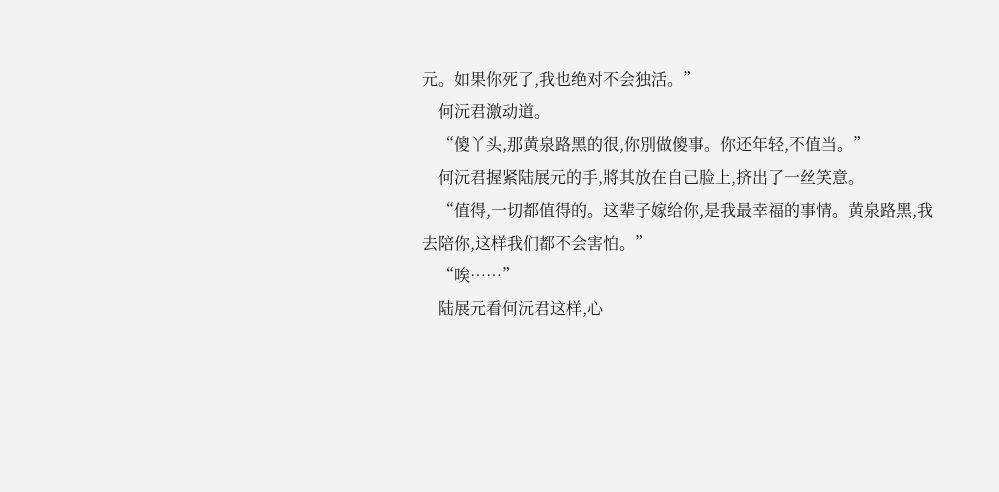元。如果你死了,我也绝对不会独活。”
    何沅君激动道。
    “傻丫头,那黄泉路黑的很,你別做傻事。你还年轻,不值当。”
    何沅君握紧陆展元的手,將其放在自己脸上,挤出了一丝笑意。
    “值得,一切都值得的。这辈子嫁给你,是我最幸福的事情。黄泉路黑,我去陪你,这样我们都不会害怕。”
    “唉……”
    陆展元看何沅君这样,心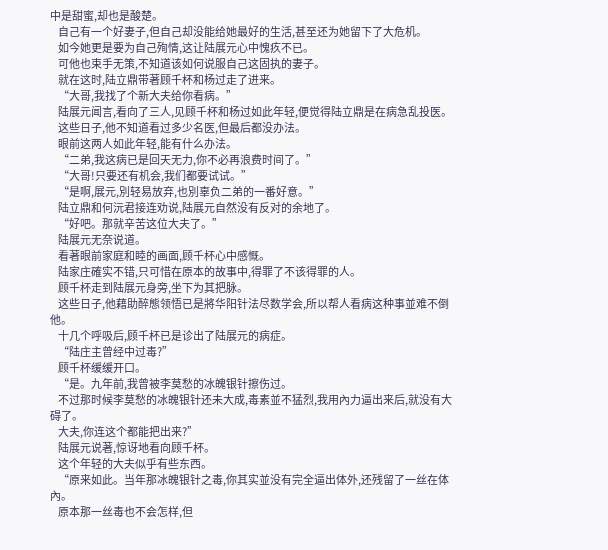中是甜蜜,却也是酸楚。
    自己有一个好妻子,但自己却没能给她最好的生活,甚至还为她留下了大危机。
    如今她更是要为自己殉情,这让陆展元心中愧疚不已。
    可他也束手无策,不知道该如何说服自己这固执的妻子。
    就在这时,陆立鼎带著顾千杯和杨过走了进来。
    “大哥,我找了个新大夫给你看病。”
    陆展元闻言,看向了三人,见顾千杯和杨过如此年轻,便觉得陆立鼎是在病急乱投医。
    这些日子,他不知道看过多少名医,但最后都没办法。
    眼前这两人如此年轻,能有什么办法。
    “二弟,我这病已是回天无力,你不必再浪费时间了。”
    “大哥!只要还有机会,我们都要试试。”
    “是啊,展元,別轻易放弃,也別辜负二弟的一番好意。”
    陆立鼎和何沅君接连劝说,陆展元自然没有反对的余地了。
    “好吧。那就辛苦这位大夫了。”
    陆展元无奈说道。
    看著眼前家庭和睦的画面,顾千杯心中感慨。
    陆家庄確实不错,只可惜在原本的故事中,得罪了不该得罪的人。
    顾千杯走到陆展元身旁,坐下为其把脉。
    这些日子,他藉助醉態领悟已是將华阳针法尽数学会,所以帮人看病这种事並难不倒他。
    十几个呼吸后,顾千杯已是诊出了陆展元的病症。
    “陆庄主曾经中过毒?”
    顾千杯缓缓开口。
    “是。九年前,我曾被李莫愁的冰魄银针擦伤过。
    不过那时候李莫愁的冰魄银针还未大成,毒素並不猛烈,我用內力逼出来后,就没有大碍了。
    大夫,你连这个都能把出来?”
    陆展元说著,惊讶地看向顾千杯。
    这个年轻的大夫似乎有些东西。
    “原来如此。当年那冰魄银针之毒,你其实並没有完全逼出体外,还残留了一丝在体內。
    原本那一丝毒也不会怎样,但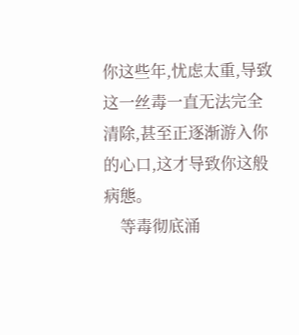你这些年,忧虑太重,导致这一丝毒一直无法完全清除,甚至正逐渐游入你的心口,这才导致你这般病態。
    等毒彻底涌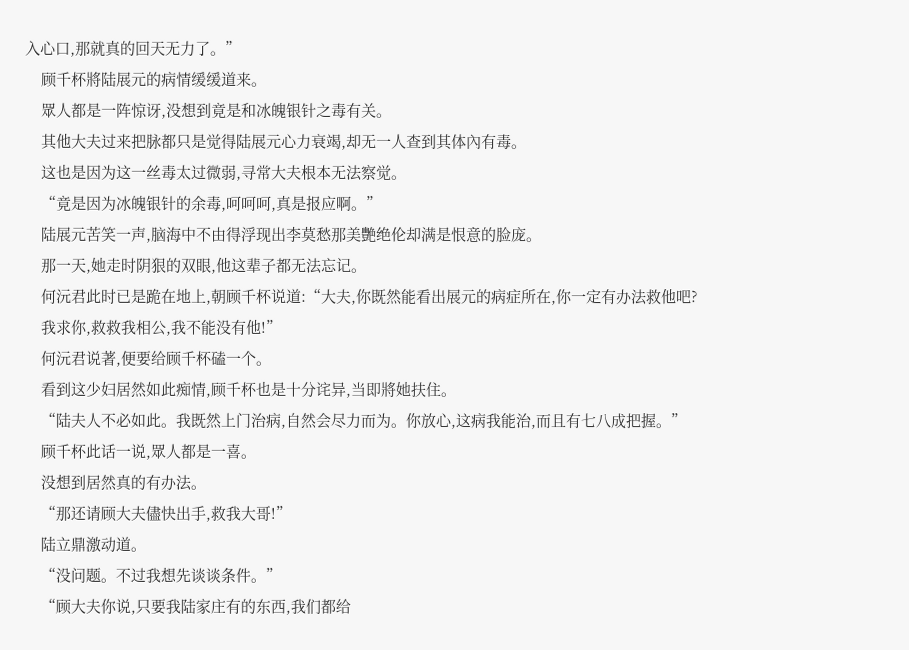入心口,那就真的回天无力了。”
    顾千杯將陆展元的病情缓缓道来。
    眾人都是一阵惊讶,没想到竟是和冰魄银针之毒有关。
    其他大夫过来把脉都只是觉得陆展元心力衰竭,却无一人查到其体內有毒。
    这也是因为这一丝毒太过微弱,寻常大夫根本无法察觉。
    “竟是因为冰魄银针的余毒,呵呵呵,真是报应啊。”
    陆展元苦笑一声,脑海中不由得浮现出李莫愁那美艷绝伦却满是恨意的脸庞。
    那一天,她走时阴狠的双眼,他这辈子都无法忘记。
    何沅君此时已是跪在地上,朝顾千杯说道:“大夫,你既然能看出展元的病症所在,你一定有办法救他吧?
    我求你,救救我相公,我不能没有他!”
    何沅君说著,便要给顾千杯磕一个。
    看到这少妇居然如此痴情,顾千杯也是十分诧异,当即將她扶住。
    “陆夫人不必如此。我既然上门治病,自然会尽力而为。你放心,这病我能治,而且有七八成把握。”
    顾千杯此话一说,眾人都是一喜。
    没想到居然真的有办法。
    “那还请顾大夫儘快出手,救我大哥!”
    陆立鼎激动道。
    “没问题。不过我想先谈谈条件。”
    “顾大夫你说,只要我陆家庄有的东西,我们都给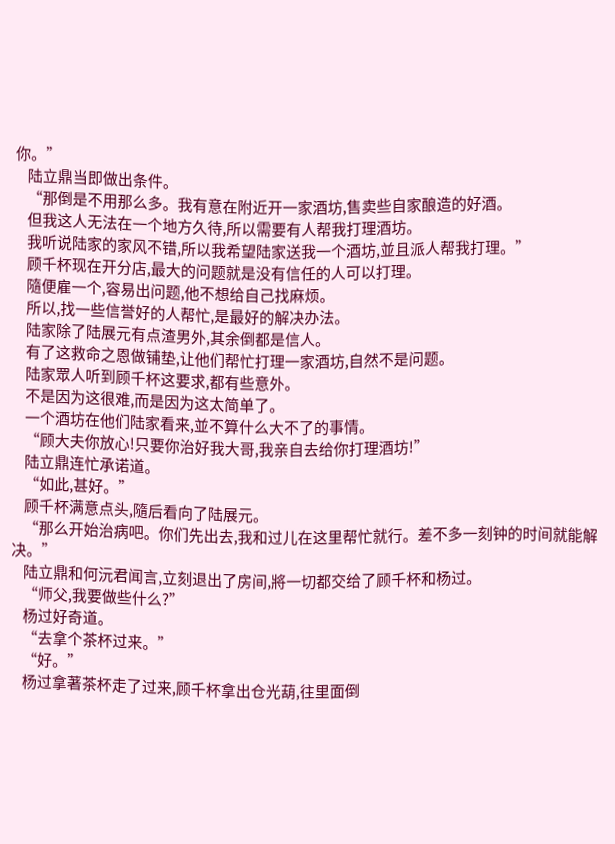你。”
    陆立鼎当即做出条件。
    “那倒是不用那么多。我有意在附近开一家酒坊,售卖些自家酿造的好酒。
    但我这人无法在一个地方久待,所以需要有人帮我打理酒坊。
    我听说陆家的家风不错,所以我希望陆家送我一个酒坊,並且派人帮我打理。”
    顾千杯现在开分店,最大的问题就是没有信任的人可以打理。
    隨便雇一个,容易出问题,他不想给自己找麻烦。
    所以,找一些信誉好的人帮忙,是最好的解决办法。
    陆家除了陆展元有点渣男外,其余倒都是信人。
    有了这救命之恩做铺垫,让他们帮忙打理一家酒坊,自然不是问题。
    陆家眾人听到顾千杯这要求,都有些意外。
    不是因为这很难,而是因为这太简单了。
    一个酒坊在他们陆家看来,並不算什么大不了的事情。
    “顾大夫你放心!只要你治好我大哥,我亲自去给你打理酒坊!”
    陆立鼎连忙承诺道。
    “如此,甚好。”
    顾千杯满意点头,隨后看向了陆展元。
    “那么开始治病吧。你们先出去,我和过儿在这里帮忙就行。差不多一刻钟的时间就能解决。”
    陆立鼎和何沅君闻言,立刻退出了房间,將一切都交给了顾千杯和杨过。
    “师父,我要做些什么?”
    杨过好奇道。
    “去拿个茶杯过来。”
    “好。”
    杨过拿著茶杯走了过来,顾千杯拿出仓光葫,往里面倒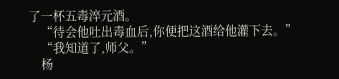了一杯五毒淬元酒。
    “待会他吐出毒血后,你便把这酒给他灌下去。”
    “我知道了,师父。”
    杨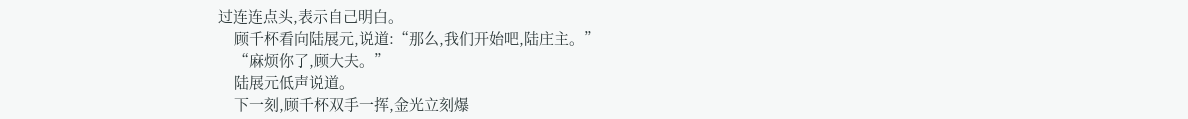过连连点头,表示自己明白。
    顾千杯看向陆展元,说道:“那么,我们开始吧,陆庄主。”
    “麻烦你了,顾大夫。”
    陆展元低声说道。
    下一刻,顾千杯双手一挥,金光立刻爆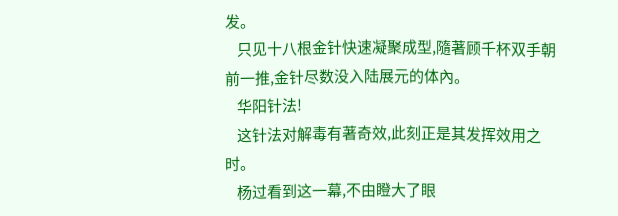发。
    只见十八根金针快速凝聚成型,隨著顾千杯双手朝前一推,金针尽数没入陆展元的体內。
    华阳针法!
    这针法对解毒有著奇效,此刻正是其发挥效用之时。
    杨过看到这一幕,不由瞪大了眼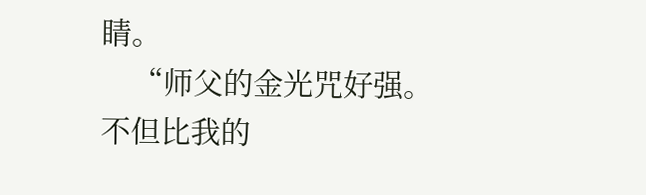睛。
    “师父的金光咒好强。不但比我的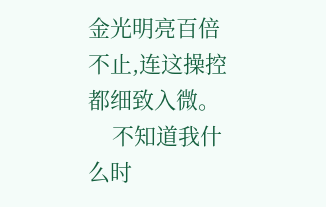金光明亮百倍不止,连这操控都细致入微。
    不知道我什么时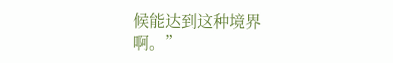候能达到这种境界啊。”